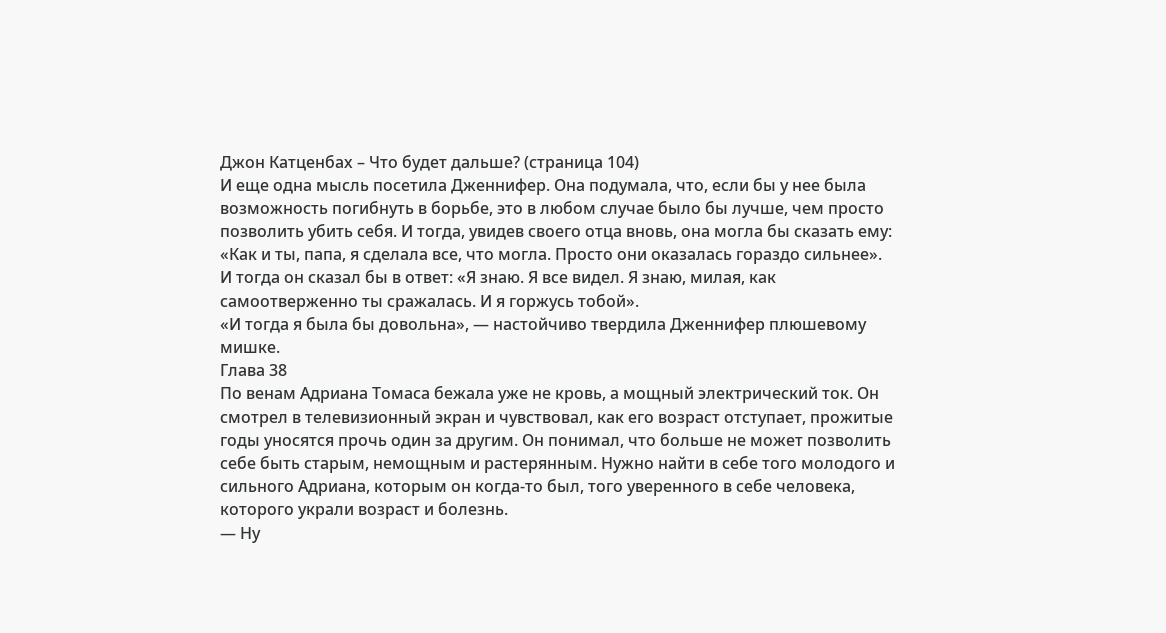Джон Катценбах – Что будет дальше? (страница 104)
И еще одна мысль посетила Дженнифер. Она подумала, что, если бы у нее была возможность погибнуть в борьбе, это в любом случае было бы лучше, чем просто позволить убить себя. И тогда, увидев своего отца вновь, она могла бы сказать ему: «Как и ты, папа, я сделала все, что могла. Просто они оказалась гораздо сильнее».
И тогда он сказал бы в ответ: «Я знаю. Я все видел. Я знаю, милая, как самоотверженно ты сражалась. И я горжусь тобой».
«И тогда я была бы довольна», — настойчиво твердила Дженнифер плюшевому мишке.
Глава 38
По венам Адриана Томаса бежала уже не кровь, а мощный электрический ток. Он смотрел в телевизионный экран и чувствовал, как его возраст отступает, прожитые годы уносятся прочь один за другим. Он понимал, что больше не может позволить себе быть старым, немощным и растерянным. Нужно найти в себе того молодого и сильного Адриана, которым он когда-то был, того уверенного в себе человека, которого украли возраст и болезнь.
— Ну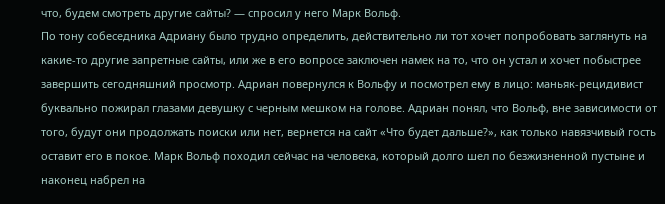что, будем смотреть другие сайты? — спросил у него Марк Вольф.
По тону собеседника Адриану было трудно определить, действительно ли тот хочет попробовать заглянуть на какие-то другие запретные сайты, или же в его вопросе заключен намек на то, что он устал и хочет побыстрее завершить сегодняшний просмотр. Адриан повернулся к Вольфу и посмотрел ему в лицо: маньяк-рецидивист буквально пожирал глазами девушку с черным мешком на голове. Адриан понял, что Вольф, вне зависимости от того, будут они продолжать поиски или нет, вернется на сайт «Что будет дальше?», как только навязчивый гость оставит его в покое. Марк Вольф походил сейчас на человека, который долго шел по безжизненной пустыне и наконец набрел на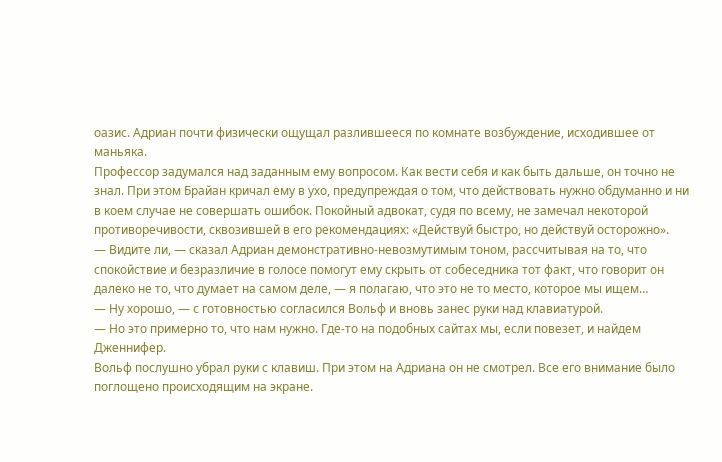оазис. Адриан почти физически ощущал разлившееся по комнате возбуждение, исходившее от маньяка.
Профессор задумался над заданным ему вопросом. Как вести себя и как быть дальше, он точно не знал. При этом Брайан кричал ему в ухо, предупреждая о том, что действовать нужно обдуманно и ни в коем случае не совершать ошибок. Покойный адвокат, судя по всему, не замечал некоторой противоречивости, сквозившей в его рекомендациях: «Действуй быстро, но действуй осторожно».
— Видите ли, — сказал Адриан демонстративно-невозмутимым тоном, рассчитывая на то, что спокойствие и безразличие в голосе помогут ему скрыть от собеседника тот факт, что говорит он далеко не то, что думает на самом деле, — я полагаю, что это не то место, которое мы ищем…
— Ну хорошо, — с готовностью согласился Вольф и вновь занес руки над клавиатурой.
— Но это примерно то, что нам нужно. Где-то на подобных сайтах мы, если повезет, и найдем Дженнифер.
Вольф послушно убрал руки с клавиш. При этом на Адриана он не смотрел. Все его внимание было поглощено происходящим на экране.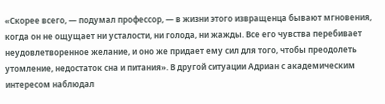«Скорее всего, — подумал профессор, — в жизни этого извращенца бывают мгновения, когда он не ощущает ни усталости, ни голода, ни жажды. Все его чувства перебивает неудовлетворенное желание, и оно же придает ему сил для того, чтобы преодолеть утомление, недостаток сна и питания». В другой ситуации Адриан с академическим интересом наблюдал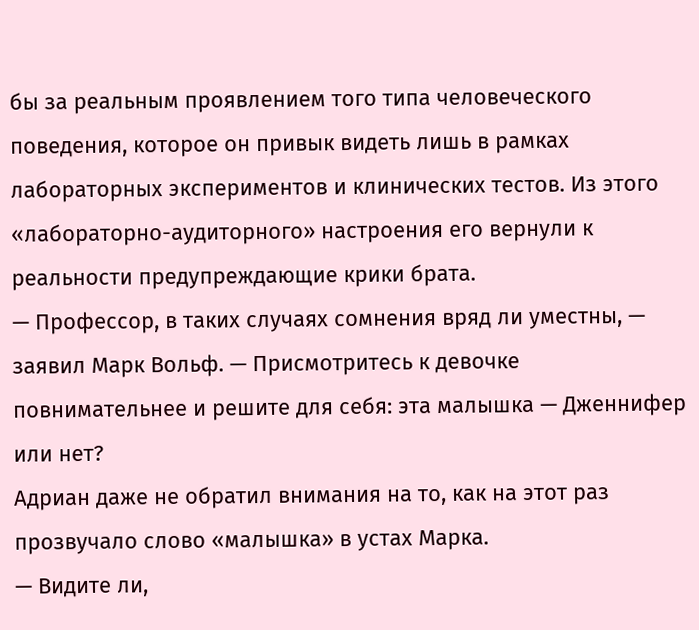бы за реальным проявлением того типа человеческого поведения, которое он привык видеть лишь в рамках лабораторных экспериментов и клинических тестов. Из этого «лабораторно-аудиторного» настроения его вернули к реальности предупреждающие крики брата.
— Профессор, в таких случаях сомнения вряд ли уместны, — заявил Марк Вольф. — Присмотритесь к девочке повнимательнее и решите для себя: эта малышка — Дженнифер или нет?
Адриан даже не обратил внимания на то, как на этот раз прозвучало слово «малышка» в устах Марка.
— Видите ли,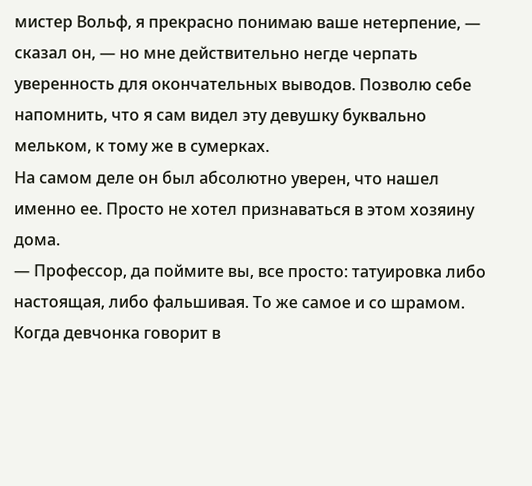мистер Вольф, я прекрасно понимаю ваше нетерпение, — сказал он, — но мне действительно негде черпать уверенность для окончательных выводов. Позволю себе напомнить, что я сам видел эту девушку буквально мельком, к тому же в сумерках.
На самом деле он был абсолютно уверен, что нашел именно ее. Просто не хотел признаваться в этом хозяину дома.
— Профессор, да поймите вы, все просто: татуировка либо настоящая, либо фальшивая. То же самое и со шрамом. Когда девчонка говорит в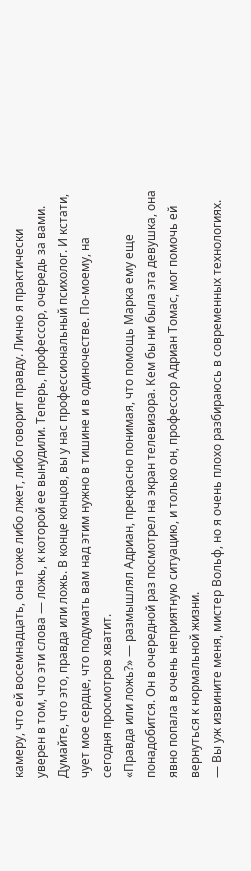камеру, что ей восемнадцать, она тоже либо лжет, либо говорит правду. Лично я практически уверен в том, что эти слова — ложь, к которой ее вынудили. Теперь, профессор, очередь за вами. Думайте, что это, правда или ложь. В конце концов, вы у нас профессиональный психолог. И кстати, чует мое сердце, что подумать вам над этим нужно в тишине и в одиночестве. По-моему, на сегодня просмотров хватит.
«Правда или ложь?» — размышлял Адриан, прекрасно понимая, что помощь Марка ему еще понадобится. Он в очередной раз посмотрел на экран телевизора. Кем бы ни была эта девушка, она явно попала в очень неприятную ситуацию, и только он, профессор Адриан Томас, мог помочь ей вернуться к нормальной жизни.
— Вы уж извините меня, мистер Вольф, но я очень плохо разбираюсь в современных технологиях.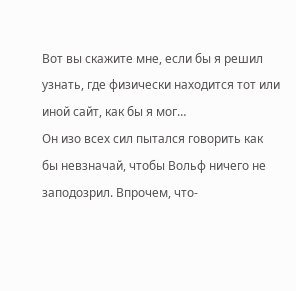Вот вы скажите мне, если бы я решил узнать, где физически находится тот или иной сайт, как бы я мог…
Он изо всех сил пытался говорить как бы невзначай, чтобы Вольф ничего не заподозрил. Впрочем, что-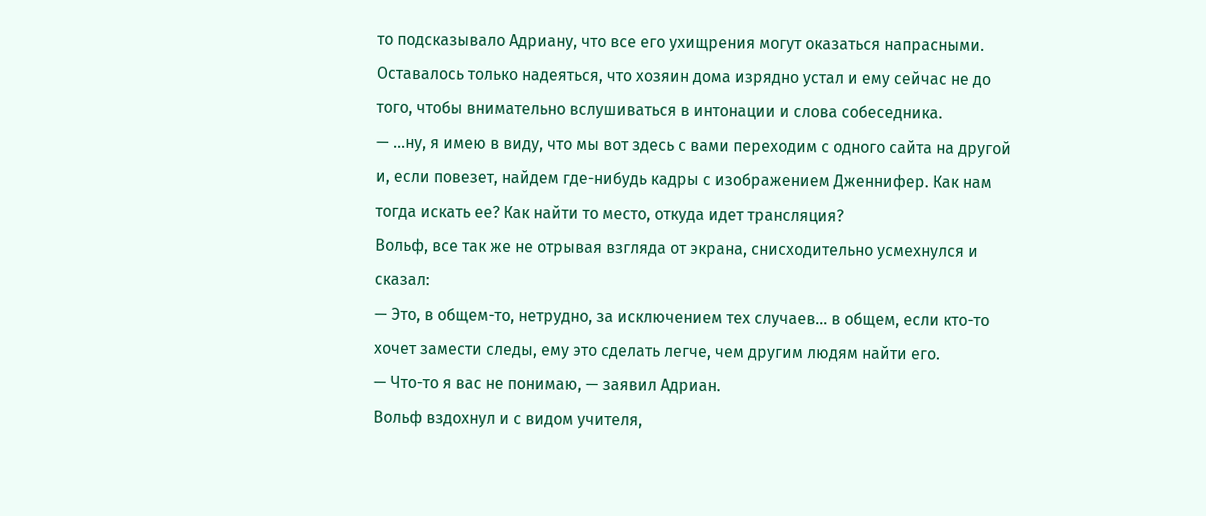то подсказывало Адриану, что все его ухищрения могут оказаться напрасными. Оставалось только надеяться, что хозяин дома изрядно устал и ему сейчас не до того, чтобы внимательно вслушиваться в интонации и слова собеседника.
— …ну, я имею в виду, что мы вот здесь с вами переходим с одного сайта на другой и, если повезет, найдем где-нибудь кадры с изображением Дженнифер. Как нам тогда искать ее? Как найти то место, откуда идет трансляция?
Вольф, все так же не отрывая взгляда от экрана, снисходительно усмехнулся и сказал:
— Это, в общем-то, нетрудно, за исключением тех случаев… в общем, если кто-то хочет замести следы, ему это сделать легче, чем другим людям найти его.
— Что-то я вас не понимаю, — заявил Адриан.
Вольф вздохнул и с видом учителя,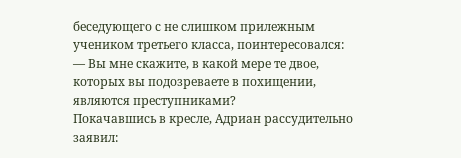беседующего с не слишком прилежным учеником третьего класса, поинтересовался:
— Вы мне скажите, в какой мере те двое, которых вы подозреваете в похищении, являются преступниками?
Покачавшись в кресле, Адриан рассудительно заявил: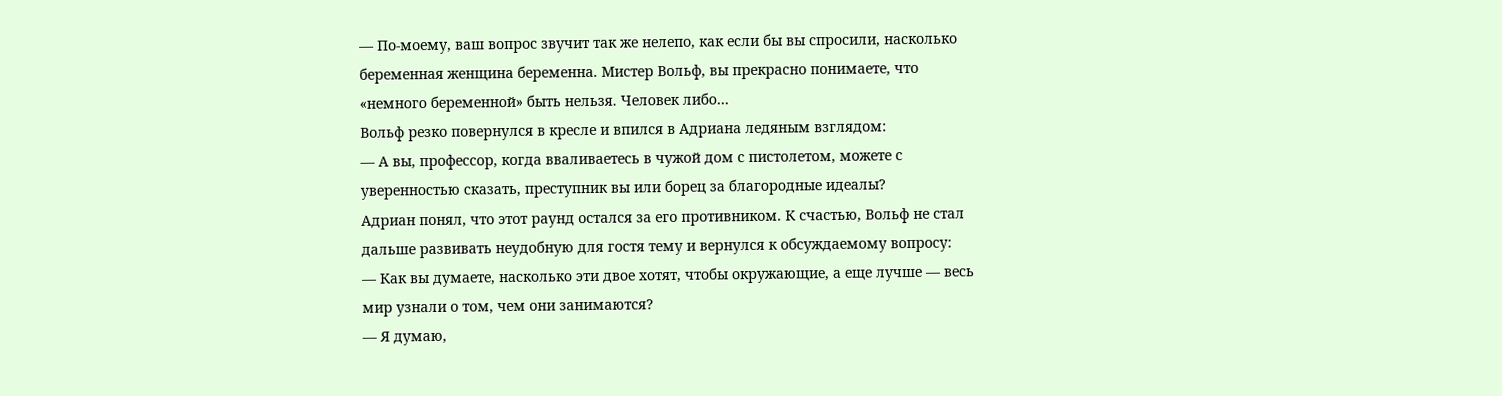— По-моему, ваш вопрос звучит так же нелепо, как если бы вы спросили, насколько беременная женщина беременна. Мистер Вольф, вы прекрасно понимаете, что «немного беременной» быть нельзя. Человек либо…
Вольф резко повернулся в кресле и впился в Адриана ледяным взглядом:
— А вы, профессор, когда вваливаетесь в чужой дом с пистолетом, можете с уверенностью сказать, преступник вы или борец за благородные идеалы?
Адриан понял, что этот раунд остался за его противником. К счастью, Вольф не стал дальше развивать неудобную для гостя тему и вернулся к обсуждаемому вопросу:
— Как вы думаете, насколько эти двое хотят, чтобы окружающие, а еще лучше — весь мир узнали о том, чем они занимаются?
— Я думаю,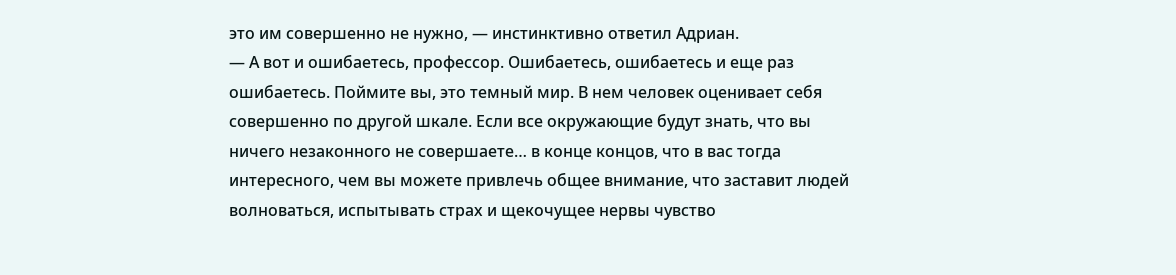это им совершенно не нужно, — инстинктивно ответил Адриан.
— А вот и ошибаетесь, профессор. Ошибаетесь, ошибаетесь и еще раз ошибаетесь. Поймите вы, это темный мир. В нем человек оценивает себя совершенно по другой шкале. Если все окружающие будут знать, что вы ничего незаконного не совершаете… в конце концов, что в вас тогда интересного, чем вы можете привлечь общее внимание, что заставит людей волноваться, испытывать страх и щекочущее нервы чувство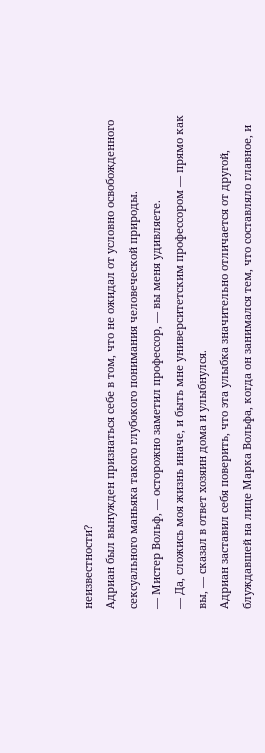неизвестности?
Адриан был вынужден признаться себе в том, что не ожидал от условно освобожденного сексуального маньяка такого глубокого понимания человеческой природы.
— Мистер Вольф, — осторожно заметил профессор, — вы меня удивляете.
— Да, сложись моя жизнь иначе, и быть мне университетским профессором — прямо как вы, — сказал в ответ хозяин дома и улыбнулся.
Адриан заставил себя поверить, что эта улыбка значительно отличается от другой, блуждавшей на лице Марка Вольфа, когда он занимался тем, что составляло главное, и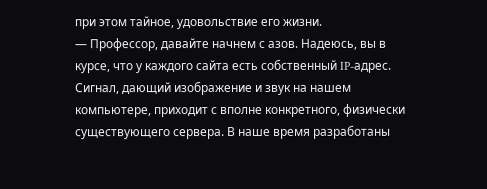при этом тайное, удовольствие его жизни.
— Профессор, давайте начнем с азов. Надеюсь, вы в курсе, что у каждого сайта есть собственный IP-адрес. Сигнал, дающий изображение и звук на нашем компьютере, приходит с вполне конкретного, физически существующего сервера. В наше время разработаны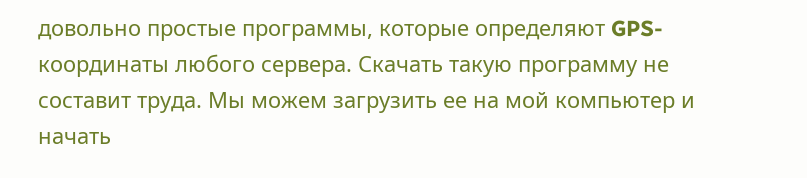довольно простые программы, которые определяют GPS-координаты любого сервера. Скачать такую программу не составит труда. Мы можем загрузить ее на мой компьютер и начать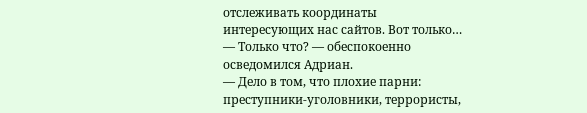отслеживать координаты интересующих нас сайтов. Вот только…
— Только что? — обеспокоенно осведомился Адриан.
— Дело в том, что плохие парни: преступники-уголовники, террористы,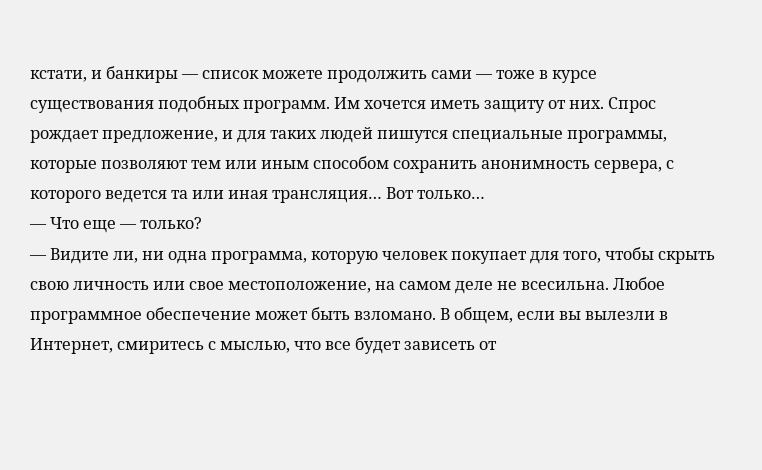кстати, и банкиры — список можете продолжить сами — тоже в курсе существования подобных программ. Им хочется иметь защиту от них. Спрос рождает предложение, и для таких людей пишутся специальные программы, которые позволяют тем или иным способом сохранить анонимность сервера, с которого ведется та или иная трансляция… Вот только…
— Что еще — только?
— Видите ли, ни одна программа, которую человек покупает для того, чтобы скрыть свою личность или свое местоположение, на самом деле не всесильна. Любое программное обеспечение может быть взломано. В общем, если вы вылезли в Интернет, смиритесь с мыслью, что все будет зависеть от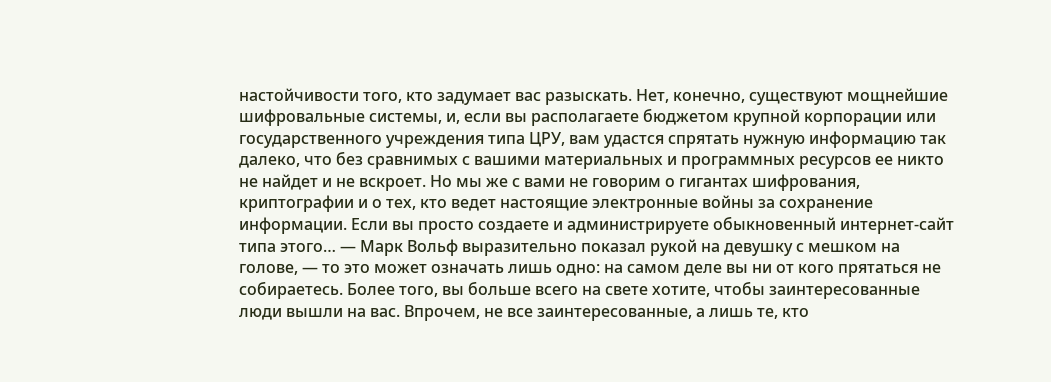настойчивости того, кто задумает вас разыскать. Нет, конечно, существуют мощнейшие шифровальные системы, и, если вы располагаете бюджетом крупной корпорации или государственного учреждения типа ЦРУ, вам удастся спрятать нужную информацию так далеко, что без сравнимых с вашими материальных и программных ресурсов ее никто не найдет и не вскроет. Но мы же с вами не говорим о гигантах шифрования, криптографии и о тех, кто ведет настоящие электронные войны за сохранение информации. Если вы просто создаете и администрируете обыкновенный интернет-сайт типа этого… — Марк Вольф выразительно показал рукой на девушку с мешком на голове, — то это может означать лишь одно: на самом деле вы ни от кого прятаться не собираетесь. Более того, вы больше всего на свете хотите, чтобы заинтересованные люди вышли на вас. Впрочем, не все заинтересованные, а лишь те, кто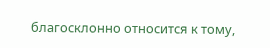благосклонно относится к тому,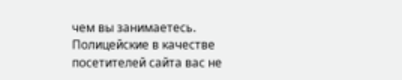чем вы занимаетесь. Полицейские в качестве посетителей сайта вас не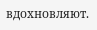вдохновляют.